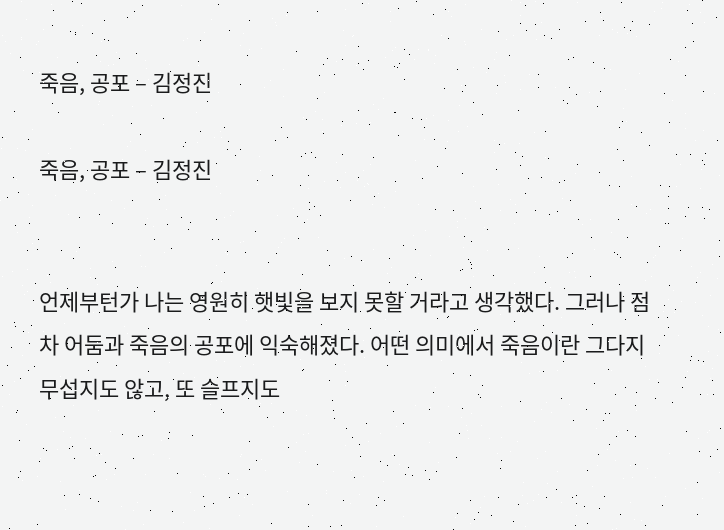죽음, 공포 – 김정진

죽음, 공포 – 김정진


언제부턴가 나는 영원히 햇빛을 보지 못할 거라고 생각했다. 그러나 점차 어둠과 죽음의 공포에 익숙해졌다. 어떤 의미에서 죽음이란 그다지 무섭지도 않고, 또 슬프지도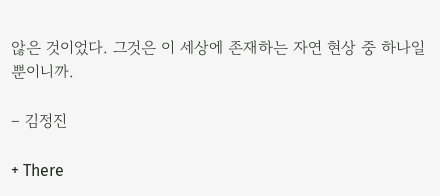않은 것이었다. 그것은 이 세상에 존재하는 자연 현상 중 하나일 뿐이니까.

– 김정진

+ There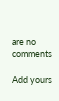are no comments

Add yours